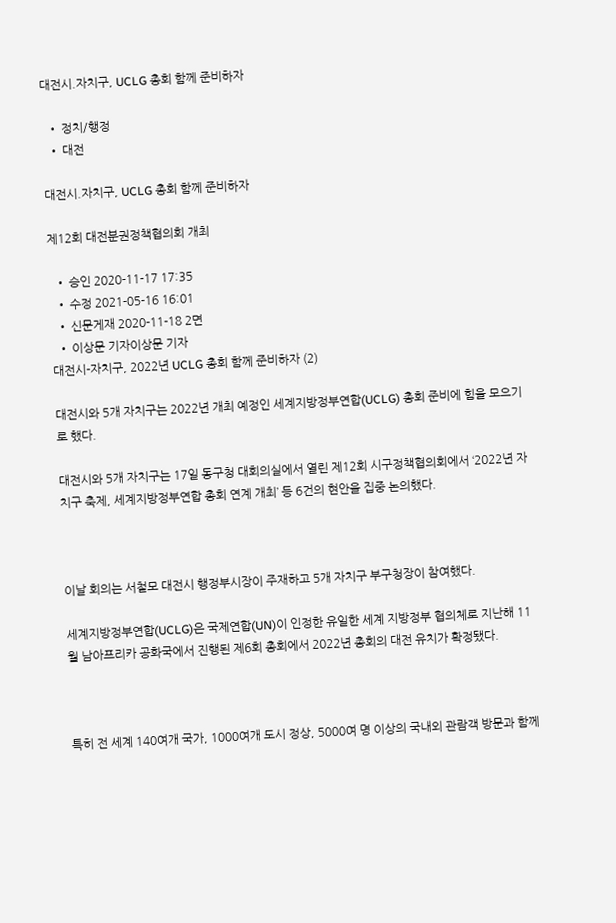대전시.자치구, UCLG 총회 함께 준비하자

  • 정치/행정
  • 대전

대전시.자치구, UCLG 총회 함께 준비하자

제12회 대전분권정책협의회 개최

  • 승인 2020-11-17 17:35
  • 수정 2021-05-16 16:01
  • 신문게재 2020-11-18 2면
  • 이상문 기자이상문 기자
대전시-자치구, 2022년 UCLG 총회 함께 준비하자 (2)

대전시와 5개 자치구는 2022년 개최 예정인 세계지방정부연합(UCLG) 총회 준비에 힘을 모으기로 했다.

대전시와 5개 자치구는 17일 동구청 대회의실에서 열린 제12회 시구정책협의회에서 ‘2022년 자치구 축제, 세계지방정부연합 총회 연계 개최’ 등 6건의 현안을 집중 논의했다.



이날 회의는 서철모 대전시 행정부시장이 주재하고 5개 자치구 부구청장이 참여했다.

세계지방정부연합(UCLG)은 국제연합(UN)이 인정한 유일한 세계 지방정부 협의체로 지난해 11월 남아프리카 공화국에서 진행된 제6회 총회에서 2022년 총회의 대전 유치가 확정됐다.



특히 전 세계 140여개 국가, 1000여개 도시 정상, 5000여 명 이상의 국내외 관람객 방문과 함께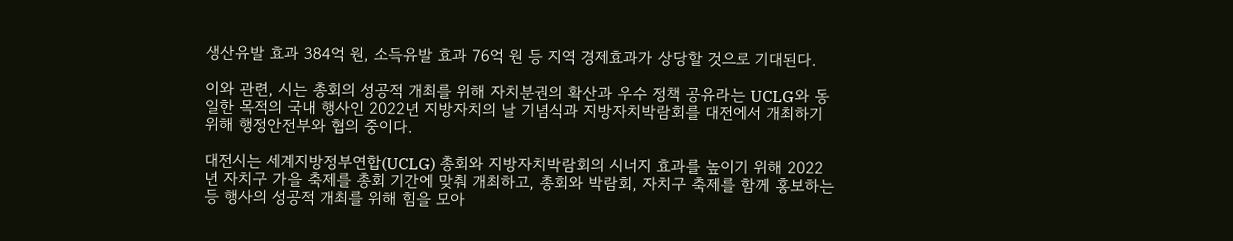생산유발 효과 384억 원, 소득유발 효과 76억 원 등 지역 경제효과가 상당할 것으로 기대된다.

이와 관련, 시는 총회의 성공적 개최를 위해 자치분권의 확산과 우수 정책 공유라는 UCLG와 동일한 목적의 국내 행사인 2022년 지방자치의 날 기념식과 지방자치박람회를 대전에서 개최하기 위해 행정안전부와 협의 중이다.

대전시는 세계지방정부연합(UCLG) 총회와 지방자치박람회의 시너지 효과를 높이기 위해 2022년 자치구 가을 축제를 총회 기간에 맞춰 개최하고, 총회와 박람회, 자치구 축제를 함께 홍보하는 등 행사의 성공적 개최를 위해 힘을 모아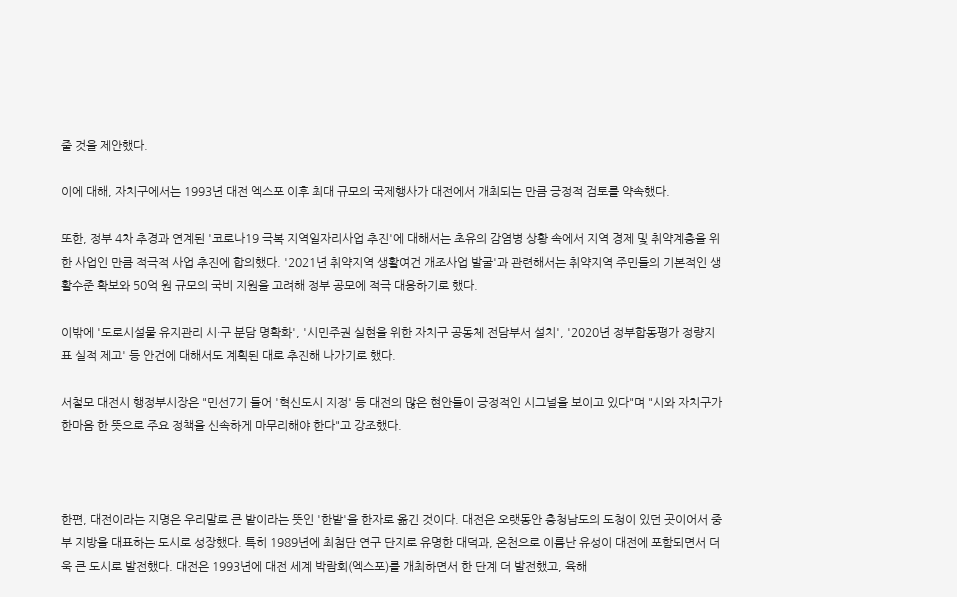줄 것을 제안했다.

이에 대해, 자치구에서는 1993년 대전 엑스포 이후 최대 규모의 국제행사가 대전에서 개최되는 만큼 긍정적 검토를 약속했다.

또한, 정부 4차 추경과 연계된 '코로나19 극복 지역일자리사업 추진'에 대해서는 초유의 감염병 상황 속에서 지역 경제 및 취약계층을 위한 사업인 만큼 적극적 사업 추진에 합의했다. '2021년 취약지역 생활여건 개조사업 발굴'과 관련해서는 취약지역 주민들의 기본적인 생활수준 확보와 50억 원 규모의 국비 지원을 고려해 정부 공모에 적극 대응하기로 했다.

이밖에 '도로시설물 유지관리 시·구 분담 명확화', '시민주권 실현을 위한 자치구 공동체 전담부서 설치', '2020년 정부합동평가 정량지표 실적 제고' 등 안건에 대해서도 계획된 대로 추진해 나가기로 했다.

서철모 대전시 행정부시장은 "민선7기 들어 '혁신도시 지정' 등 대전의 많은 현안들이 긍정적인 시그널을 보이고 있다"며 "시와 자치구가 한마음 한 뜻으로 주요 정책을 신속하게 마무리해야 한다"고 강조했다.



한편, 대전이라는 지명은 우리말로 큰 밭이라는 뜻인 '한밭'을 한자로 옮긴 것이다. 대전은 오랫동안 충청남도의 도청이 있던 곳이어서 중부 지방을 대표하는 도시로 성장했다. 특히 1989년에 최첨단 연구 단지로 유명한 대덕과, 온천으로 이름난 유성이 대전에 포함되면서 더욱 큰 도시로 발전했다. 대전은 1993년에 대전 세계 박람회(엑스포)를 개최하면서 한 단계 더 발전했고, 육해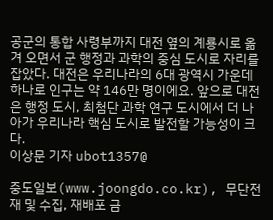공군의 통합 사령부까지 대전 옆의 계룡시로 옮겨 오면서 군 행정과 과학의 중심 도시로 자리를 잡았다. 대전은 우리나라의 6대 광역시 가운데 하나로 인구는 약 146만 명이에요. 앞으로 대전은 행정 도시, 최첨단 과학 연구 도시에서 더 나아가 우리나라 핵심 도시로 발전할 가능성이 크다.
이상문 기자 ubot1357@

중도일보(www.joongdo.co.kr), 무단전재 및 수집, 재배포 금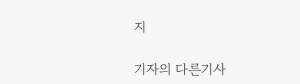지

기자의 다른기사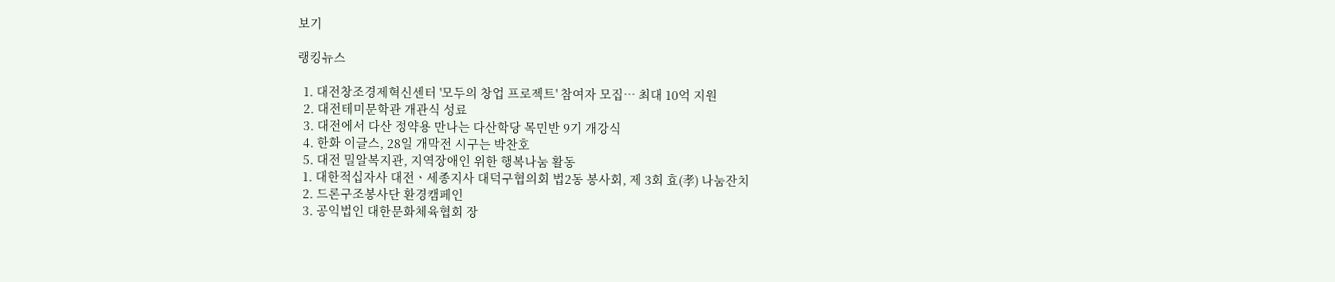보기

랭킹뉴스

  1. 대전창조경제혁신센터 '모두의 창업 프로젝트' 참여자 모집… 최대 10억 지원
  2. 대전테미문학관 개관식 성료
  3. 대전에서 다산 정약용 만나는 다산학당 목민반 9기 개강식
  4. 한화 이글스, 28일 개막전 시구는 박찬호
  5. 대전 밀알복지관, 지역장애인 위한 행복나눔 활동
  1. 대한적십자사 대전ㆍ세종지사 대덕구협의회 법2동 봉사회, 제 3회 효(孝) 나눔잔치
  2. 드론구조봉사단 환경캠페인
  3. 공익법인 대한문화체육협회 장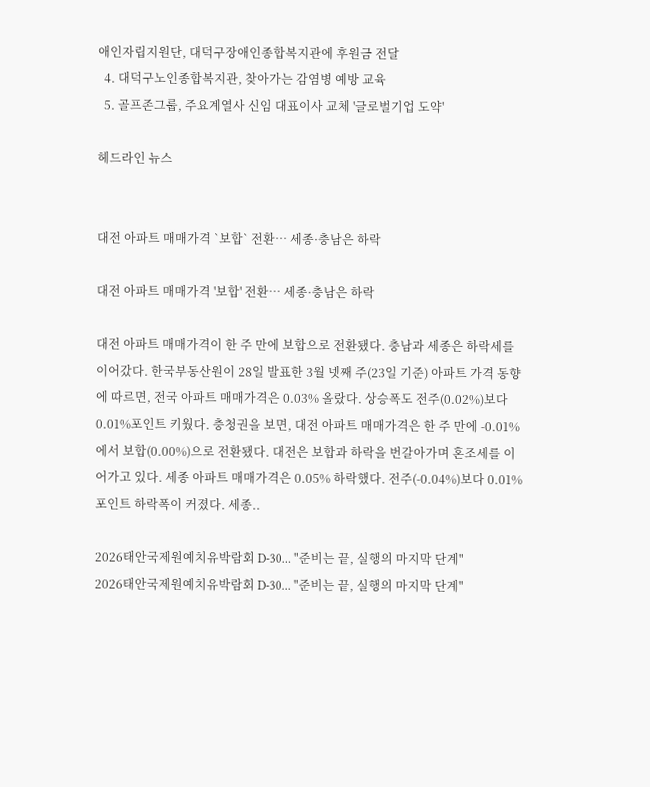애인자립지원단, 대덕구장애인종합복지관에 후원금 전달
  4. 대덕구노인종합복지관, 찾아가는 감염병 예방 교육
  5. 골프존그룹, 주요계열사 신임 대표이사 교체 '글로벌기업 도약'

헤드라인 뉴스


대전 아파트 매매가격 `보합` 전환… 세종·충남은 하락

대전 아파트 매매가격 '보합' 전환… 세종·충남은 하락

대전 아파트 매매가격이 한 주 만에 보합으로 전환됐다. 충남과 세종은 하락세를 이어갔다. 한국부동산원이 28일 발표한 3월 넷째 주(23일 기준) 아파트 가격 동향에 따르면, 전국 아파트 매매가격은 0.03% 올랐다. 상승폭도 전주(0.02%)보다 0.01%포인트 키웠다. 충청권을 보면, 대전 아파트 매매가격은 한 주 만에 -0.01%에서 보합(0.00%)으로 전환됐다. 대전은 보합과 하락을 번갈아가며 혼조세를 이어가고 있다. 세종 아파트 매매가격은 0.05% 하락했다. 전주(-0.04%)보다 0.01%포인트 하락폭이 커졌다. 세종..

2026태안국제원예치유박람회 D-30… "준비는 끝, 실행의 마지막 단계"
2026태안국제원예치유박람회 D-30… "준비는 끝, 실행의 마지막 단계"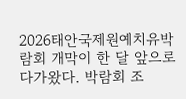2026태안국제원예치유박람회 개막이 한 달 앞으로 다가왔다. 박람회 조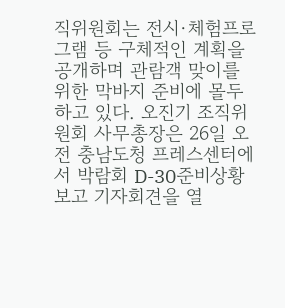직위원회는 전시·체험프로그램 등 구체적인 계획을 공개하며 관람객 맞이를 위한 막바지 준비에 몰두하고 있다. 오진기 조직위원회 사무총장은 26일 오전 충남도청 프레스센터에서 박람회 D-30준비상황 보고 기자회견을 열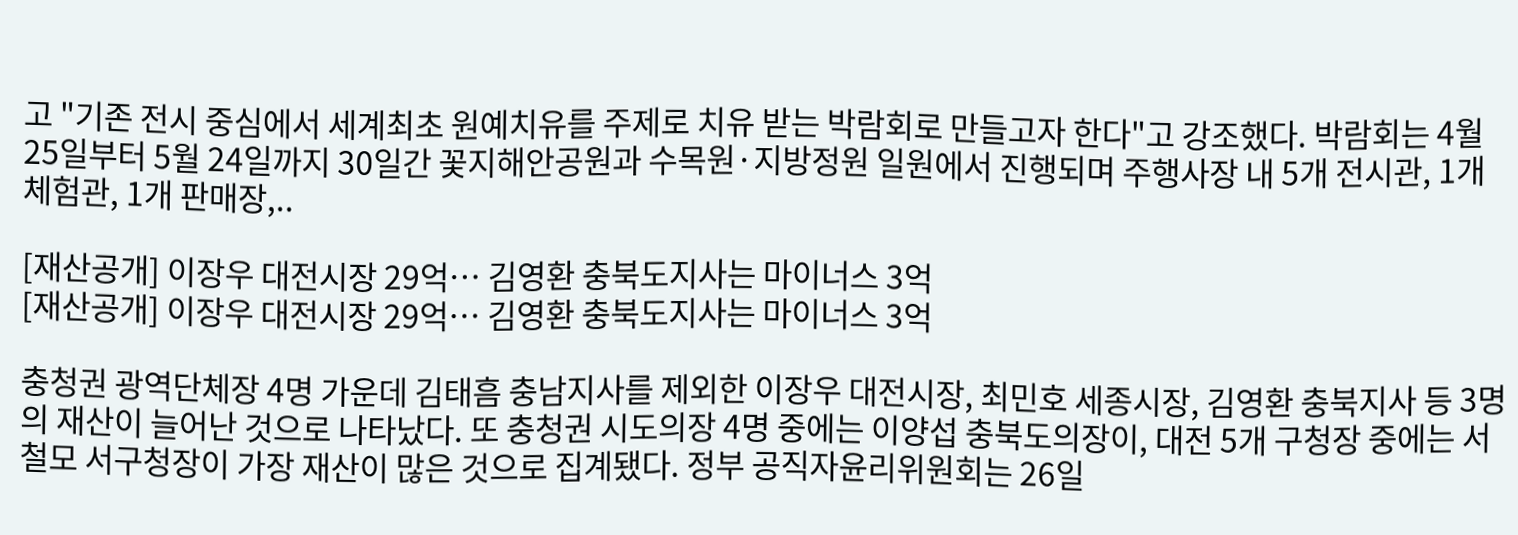고 "기존 전시 중심에서 세계최초 원예치유를 주제로 치유 받는 박람회로 만들고자 한다"고 강조했다. 박람회는 4월 25일부터 5월 24일까지 30일간 꽃지해안공원과 수목원·지방정원 일원에서 진행되며 주행사장 내 5개 전시관, 1개 체험관, 1개 판매장,..

[재산공개] 이장우 대전시장 29억… 김영환 충북도지사는 마이너스 3억
[재산공개] 이장우 대전시장 29억… 김영환 충북도지사는 마이너스 3억

충청권 광역단체장 4명 가운데 김태흠 충남지사를 제외한 이장우 대전시장, 최민호 세종시장, 김영환 충북지사 등 3명의 재산이 늘어난 것으로 나타났다. 또 충청권 시도의장 4명 중에는 이양섭 충북도의장이, 대전 5개 구청장 중에는 서철모 서구청장이 가장 재산이 많은 것으로 집계됐다. 정부 공직자윤리위원회는 26일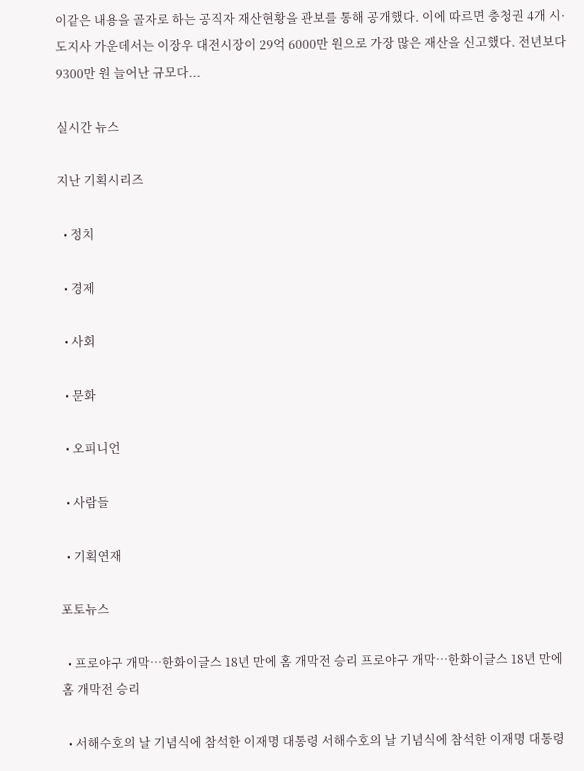이같은 내용을 골자로 하는 공직자 재산현황을 관보를 통해 공개했다. 이에 따르면 충청권 4개 시·도지사 가운데서는 이장우 대전시장이 29억 6000만 원으로 가장 많은 재산을 신고했다. 전년보다 9300만 원 늘어난 규모다...

실시간 뉴스

지난 기획시리즈

  • 정치

  • 경제

  • 사회

  • 문화

  • 오피니언

  • 사람들

  • 기획연재

포토뉴스

  • 프로야구 개막…한화이글스 18년 만에 홈 개막전 승리 프로야구 개막…한화이글스 18년 만에 홈 개막전 승리

  • 서해수호의 날 기념식에 참석한 이재명 대통령 서해수호의 날 기념식에 참석한 이재명 대통령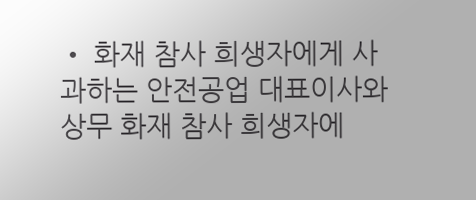• 화재 참사 희생자에게 사과하는 안전공업 대표이사와 상무 화재 참사 희생자에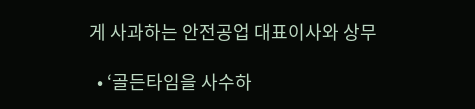게 사과하는 안전공업 대표이사와 상무

  • ‘골든타임을 사수하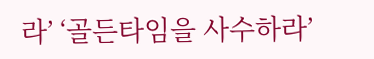라’ ‘골든타임을 사수하라’